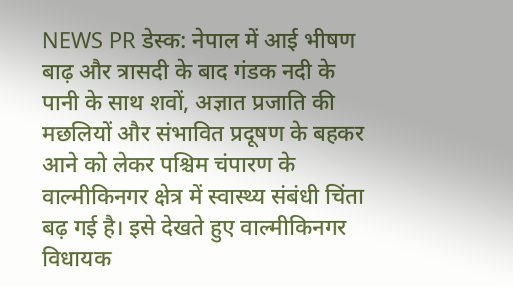NEWS PR डेस्क: नेपाल में आई भीषण बाढ़ और त्रासदी के बाद गंडक नदी के पानी के साथ शवों, अज्ञात प्रजाति की मछलियों और संभावित प्रदूषण के बहकर आने को लेकर पश्चिम चंपारण के वाल्मीकिनगर क्षेत्र में स्वास्थ्य संबंधी चिंता बढ़ गई है। इसे देखते हुए वाल्मीकिनगर विधायक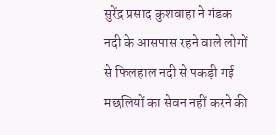सुरेंद्र प्रसाद कुशवाहा ने गंडक नदी के आसपास रहने वाले लोगों से फिलहाल नदी से पकड़ी गई मछलियों का सेवन नहीं करने की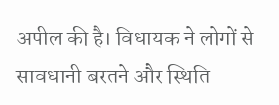अपील की है। विधायक ने लोगों से सावधानी बरतने और स्थिति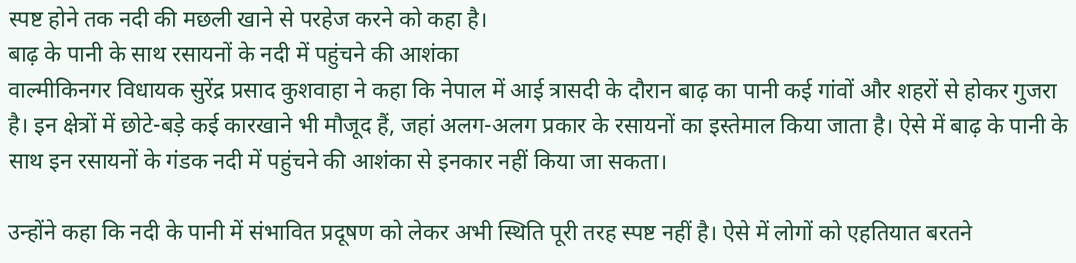स्पष्ट होने तक नदी की मछली खाने से परहेज करने को कहा है।
बाढ़ के पानी के साथ रसायनों के नदी में पहुंचने की आशंका
वाल्मीकिनगर विधायक सुरेंद्र प्रसाद कुशवाहा ने कहा कि नेपाल में आई त्रासदी के दौरान बाढ़ का पानी कई गांवों और शहरों से होकर गुजरा है। इन क्षेत्रों में छोटे-बड़े कई कारखाने भी मौजूद हैं, जहां अलग-अलग प्रकार के रसायनों का इस्तेमाल किया जाता है। ऐसे में बाढ़ के पानी के साथ इन रसायनों के गंडक नदी में पहुंचने की आशंका से इनकार नहीं किया जा सकता।

उन्होंने कहा कि नदी के पानी में संभावित प्रदूषण को लेकर अभी स्थिति पूरी तरह स्पष्ट नहीं है। ऐसे में लोगों को एहतियात बरतने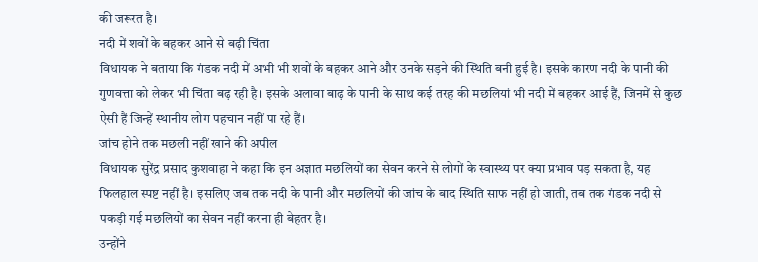की जरूरत है।
नदी में शवों के बहकर आने से बढ़ी चिंता
विधायक ने बताया कि गंडक नदी में अभी भी शवों के बहकर आने और उनके सड़ने की स्थिति बनी हुई है। इसके कारण नदी के पानी की गुणवत्ता को लेकर भी चिंता बढ़ रही है। इसके अलावा बाढ़ के पानी के साथ कई तरह की मछलियां भी नदी में बहकर आई हैं, जिनमें से कुछ ऐसी हैं जिन्हें स्थानीय लोग पहचान नहीं पा रहे हैं।
जांच होने तक मछली नहीं खाने की अपील
विधायक सुरेंद्र प्रसाद कुशवाहा ने कहा कि इन अज्ञात मछलियों का सेवन करने से लोगों के स्वास्थ्य पर क्या प्रभाव पड़ सकता है, यह फिलहाल स्पष्ट नहीं है। इसलिए जब तक नदी के पानी और मछलियों की जांच के बाद स्थिति साफ नहीं हो जाती, तब तक गंडक नदी से पकड़ी गई मछलियों का सेवन नहीं करना ही बेहतर है।
उन्होंने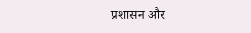प्रशासन और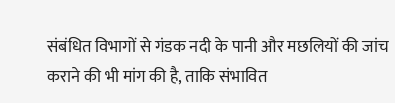संबंधित विभागों से गंडक नदी के पानी और मछलियों की जांच कराने की भी मांग की है, ताकि संभावित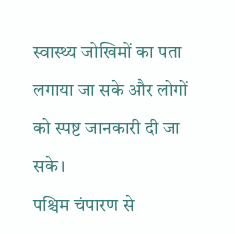स्वास्थ्य जोखिमों का पता लगाया जा सके और लोगों को स्पष्ट जानकारी दी जा सके।
पश्चिम चंपारण से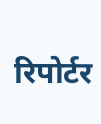रिपोर्टर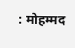: मोहम्मद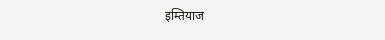इम्तियाज